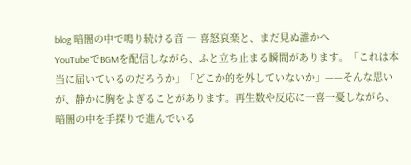blog 暗闇の中で鳴り続ける音 ― 喜怒哀楽と、まだ見ぬ誰かへ
YouTubeでBGMを配信しながら、ふと立ち止まる瞬間があります。「これは本当に届いているのだろうか」「どこか的を外していないか」——そんな思いが、静かに胸をよぎることがあります。再生数や反応に一喜一憂しながら、暗闇の中を手探りで進んでいる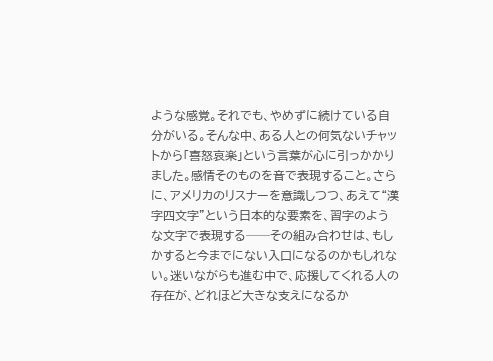ような感覚。それでも、やめずに続けている自分がいる。そんな中、ある人との何気ないチャットから「喜怒哀楽」という言葉が心に引っかかりました。感情そのものを音で表現すること。さらに、アメリカのリスナーを意識しつつ、あえて“漢字四文字”という日本的な要素を、習字のような文字で表現する──その組み合わせは、もしかすると今までにない入口になるのかもしれない。迷いながらも進む中で、応援してくれる人の存在が、どれほど大きな支えになるか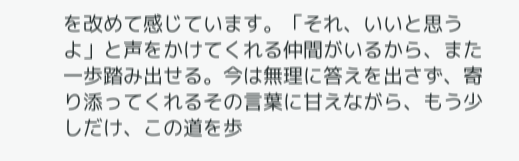を改めて感じています。「それ、いいと思うよ」と声をかけてくれる仲間がいるから、また一歩踏み出せる。今は無理に答えを出さず、寄り添ってくれるその言葉に甘えながら、もう少しだけ、この道を歩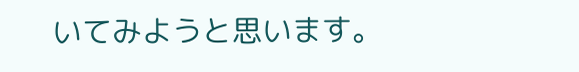いてみようと思います。